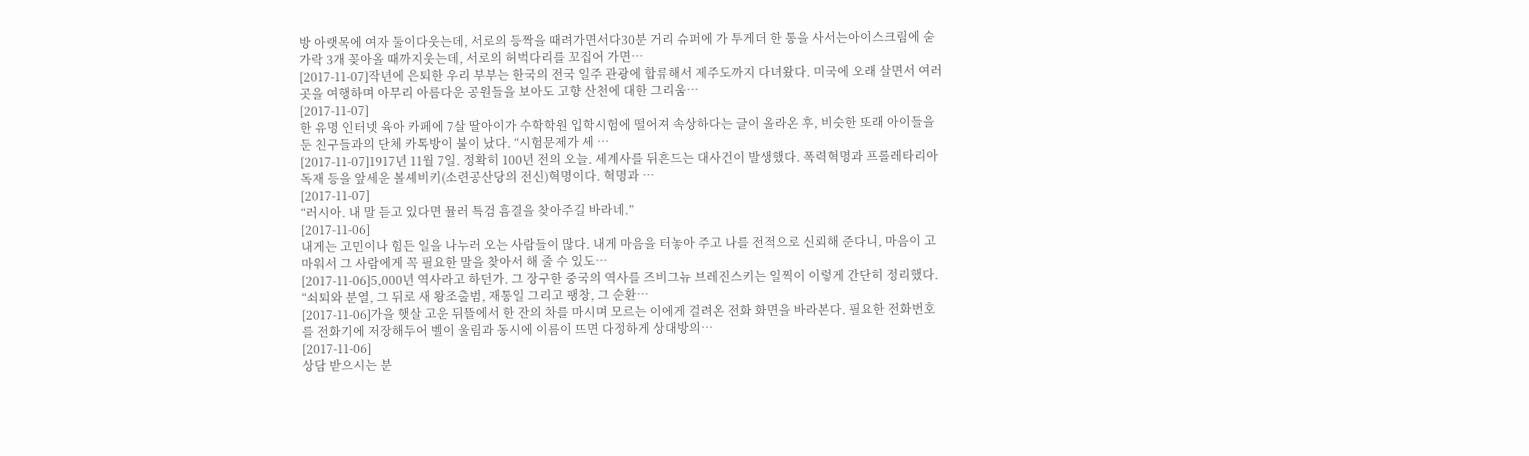방 아랫목에 여자 둘이다웃는데, 서로의 등짝을 때려가면서다30분 거리 슈퍼에 가 투게더 한 통을 사서는아이스크림에 숟가락 3개 꽂아올 때까지웃는데, 서로의 허벅다리를 꼬집어 가면…
[2017-11-07]작년에 은퇴한 우리 부부는 한국의 전국 일주 관광에 합류해서 제주도까지 다녀왔다. 미국에 오래 살면서 여러 곳을 여행하며 아무리 아름다운 공원들을 보아도 고향 산천에 대한 그리움…
[2017-11-07]
한 유명 인터넷 육아 카페에 7살 딸아이가 수학학원 입학시험에 떨어져 속상하다는 글이 올라온 후, 비슷한 또래 아이들을 둔 친구들과의 단체 카톡방이 불이 났다. “시험문제가 세 …
[2017-11-07]1917년 11월 7일. 정확히 100년 전의 오늘. 세계사를 뒤흔드는 대사건이 발생했다. 폭력혁명과 프롤레타리아 독재 등을 앞세운 볼셰비키(소련공산당의 전신)혁명이다. 혁명과 …
[2017-11-07]
“러시아. 내 말 듣고 있다면 뮬러 특검 흠결을 찾아주길 바라네.”
[2017-11-06]
내게는 고민이나 힘든 일을 나누러 오는 사람들이 많다. 내게 마음을 터놓아 주고 나를 전적으로 신뢰해 준다니, 마음이 고마워서 그 사람에게 꼭 필요한 말을 찾아서 해 줄 수 있도…
[2017-11-06]5,000년 역사라고 하던가. 그 장구한 중국의 역사를 즈비그뉴 브레진스키는 일찍이 이렇게 간단히 정리했다. “쇠퇴와 분열, 그 뒤로 새 왕조출범, 재통일 그리고 팽창, 그 순환…
[2017-11-06]가을 햇살 고운 뒤뜰에서 한 잔의 차를 마시며 모르는 이에게 걸려온 전화 화면을 바라본다. 필요한 전화번호를 전화기에 저장해두어 벨이 울림과 동시에 이름이 뜨면 다정하게 상대방의…
[2017-11-06]
상담 받으시는 분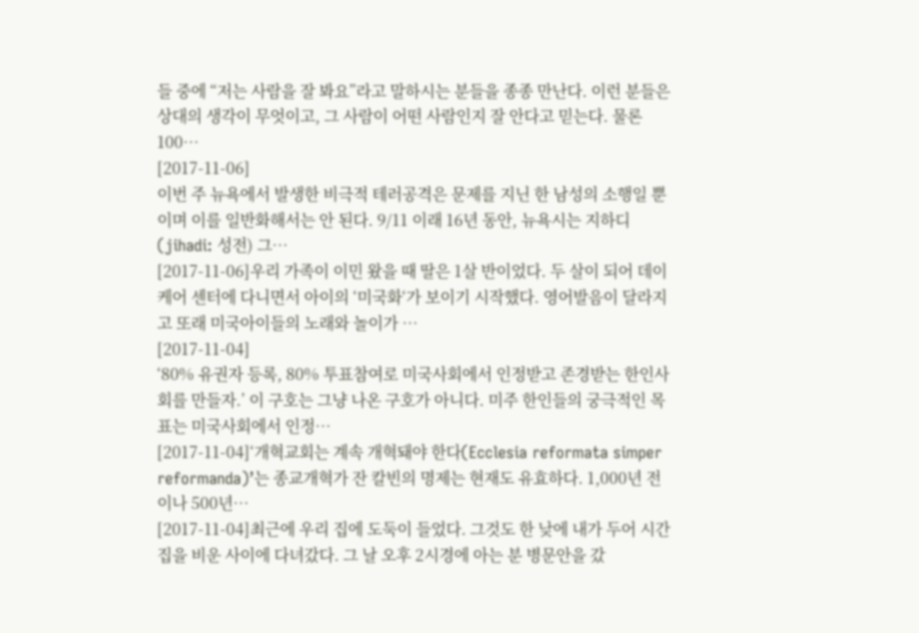들 중에 “저는 사람을 잘 봐요”라고 말하시는 분들을 종종 만난다. 이런 분들은 상대의 생각이 무엇이고, 그 사람이 어떤 사람인지 잘 안다고 믿는다. 물론 100…
[2017-11-06]
이번 주 뉴욕에서 발생한 비극적 테러공격은 문제를 지닌 한 남성의 소행일 뿐이며 이를 일반화해서는 안 된다. 9/11 이래 16년 동안, 뉴욕시는 지하디(jihadi: 성전) 그…
[2017-11-06]우리 가족이 이민 왔을 때 딸은 1살 반이었다. 두 살이 되어 데이케어 센터에 다니면서 아이의 ‘미국화‘가 보이기 시작했다. 영어발음이 달라지고 또래 미국아이들의 노래와 놀이가 …
[2017-11-04]
‘80% 유권자 등록, 80% 투표참여로 미국사회에서 인정받고 존경받는 한인사회를 만들자.’ 이 구호는 그냥 나온 구호가 아니다. 미주 한인들의 궁극적인 목표는 미국사회에서 인정…
[2017-11-04]‘개혁교회는 계속 개혁돼야 한다(Ecclesia reformata simper reformanda)’는 종교개혁가 잔 칼빈의 명제는 현재도 유효하다. 1,000년 전이나 500년…
[2017-11-04]최근에 우리 집에 도둑이 들었다. 그것도 한 낮에 내가 두어 시간 집을 비운 사이에 다녀갔다. 그 날 오후 2시경에 아는 분 병문안을 갔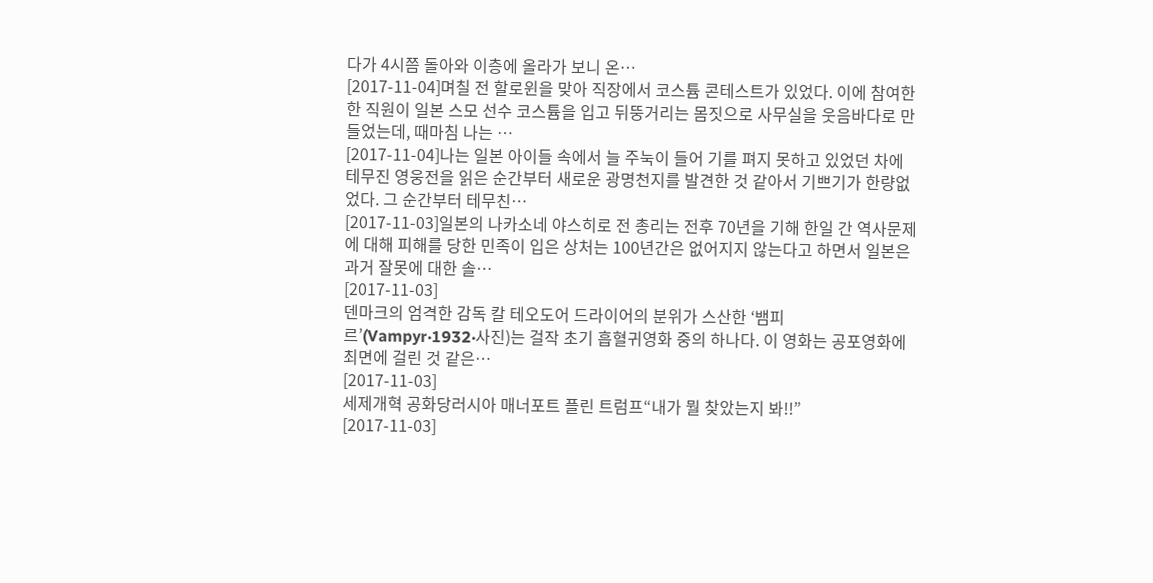다가 4시쯤 돌아와 이층에 올라가 보니 온…
[2017-11-04]며칠 전 할로윈을 맞아 직장에서 코스튬 콘테스트가 있었다. 이에 참여한 한 직원이 일본 스모 선수 코스튬을 입고 뒤뚱거리는 몸짓으로 사무실을 웃음바다로 만들었는데, 때마침 나는 …
[2017-11-04]나는 일본 아이들 속에서 늘 주눅이 들어 기를 펴지 못하고 있었던 차에 테무진 영웅전을 읽은 순간부터 새로운 광명천지를 발견한 것 같아서 기쁘기가 한량없었다. 그 순간부터 테무친…
[2017-11-03]일본의 나카소네 야스히로 전 총리는 전후 70년을 기해 한일 간 역사문제에 대해 피해를 당한 민족이 입은 상처는 100년간은 없어지지 않는다고 하면서 일본은 과거 잘못에 대한 솔…
[2017-11-03]
덴마크의 엄격한 감독 칼 테오도어 드라이어의 분위가 스산한 ‘뱀피르’(Vampyr·1932·사진)는 걸작 초기 흡혈귀영화 중의 하나다. 이 영화는 공포영화에 최면에 걸린 것 같은…
[2017-11-03]
세제개혁 공화당러시아 매너포트 플린 트럼프“내가 뭘 찾았는지 봐!!”
[2017-11-03]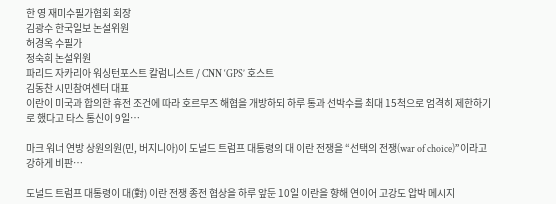한 영 재미수필가협회 회장
김광수 한국일보 논설위원
허경옥 수필가
정숙희 논설위원
파리드 자카리아 워싱턴포스트 칼럼니스트 / CNN ‘GPS’ 호스트
김동찬 시민참여센터 대표
이란이 미국과 합의한 휴전 조건에 따라 호르무즈 해협을 개방하되 하루 통과 선박수를 최대 15척으로 엄격히 제한하기로 했다고 타스 통신이 9일…

마크 워너 연방 상원의원(민, 버지니아)이 도널드 트럼프 대통령의 대 이란 전쟁을 “선택의 전쟁(war of choice)”이라고 강하게 비판…

도널드 트럼프 대통령이 대(對) 이란 전쟁 종전 협상을 하루 앞둔 10일 이란을 향해 연이어 고강도 압박 메시지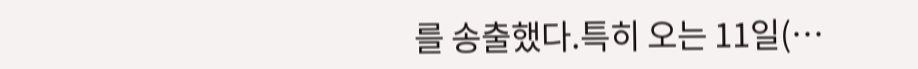를 송출했다.특히 오는 11일(…